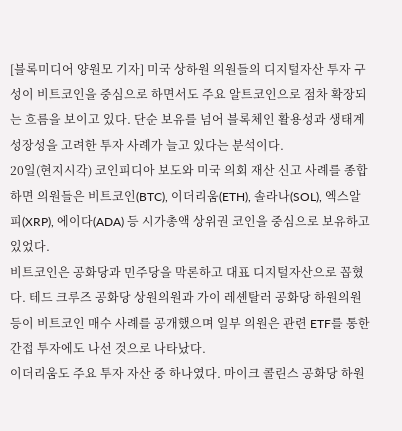[블록미디어 양원모 기자] 미국 상하원 의원들의 디지털자산 투자 구성이 비트코인을 중심으로 하면서도 주요 알트코인으로 점차 확장되는 흐름을 보이고 있다. 단순 보유를 넘어 블록체인 활용성과 생태계 성장성을 고려한 투자 사례가 늘고 있다는 분석이다.
20일(현지시각) 코인피디아 보도와 미국 의회 재산 신고 사례를 종합하면 의원들은 비트코인(BTC), 이더리움(ETH), 솔라나(SOL), 엑스알피(XRP), 에이다(ADA) 등 시가총액 상위권 코인을 중심으로 보유하고 있었다.
비트코인은 공화당과 민주당을 막론하고 대표 디지털자산으로 꼽혔다. 테드 크루즈 공화당 상원의원과 가이 레셴탈러 공화당 하원의원 등이 비트코인 매수 사례를 공개했으며 일부 의원은 관련 ETF를 통한 간접 투자에도 나선 것으로 나타났다.
이더리움도 주요 투자 자산 중 하나였다. 마이크 콜린스 공화당 하원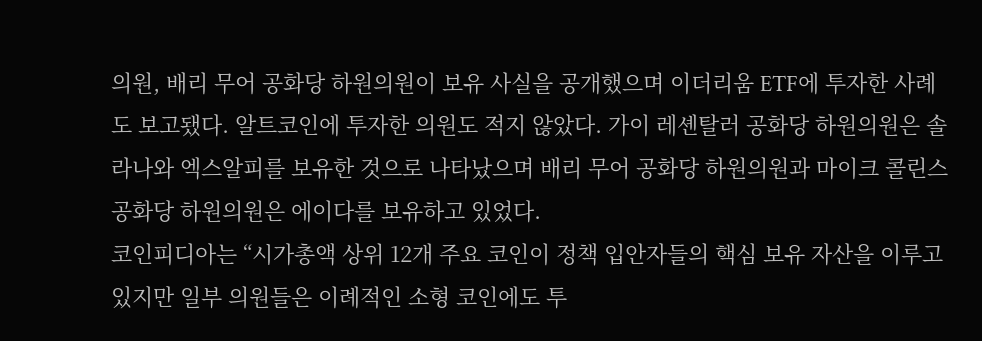의원, 배리 무어 공화당 하원의원이 보유 사실을 공개했으며 이더리움 ETF에 투자한 사례도 보고됐다. 알트코인에 투자한 의원도 적지 않았다. 가이 레셴탈러 공화당 하원의원은 솔라나와 엑스알피를 보유한 것으로 나타났으며 배리 무어 공화당 하원의원과 마이크 콜린스 공화당 하원의원은 에이다를 보유하고 있었다.
코인피디아는 “시가총액 상위 12개 주요 코인이 정책 입안자들의 핵심 보유 자산을 이루고 있지만 일부 의원들은 이례적인 소형 코인에도 투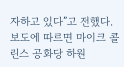자하고 있다”고 전했다.
보도에 따르면 마이크 콜린스 공화당 하원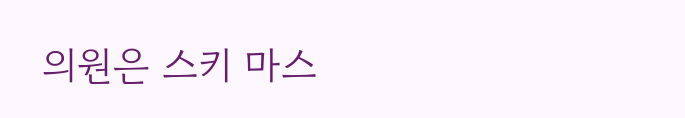의원은 스키 마스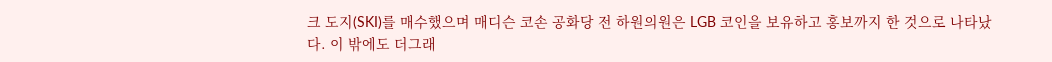크 도지(SKI)를 매수했으며 매디슨 코손 공화당 전 하원의원은 LGB 코인을 보유하고 홍보까지 한 것으로 나타났다. 이 밖에도 더그래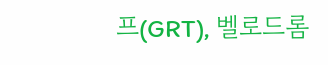프(GRT), 벨로드롬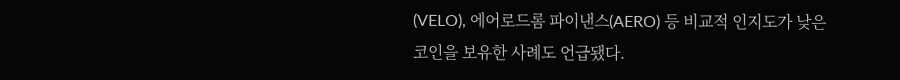(VELO), 에어로드롬 파이낸스(AERO) 등 비교적 인지도가 낮은 코인을 보유한 사례도 언급됐다.